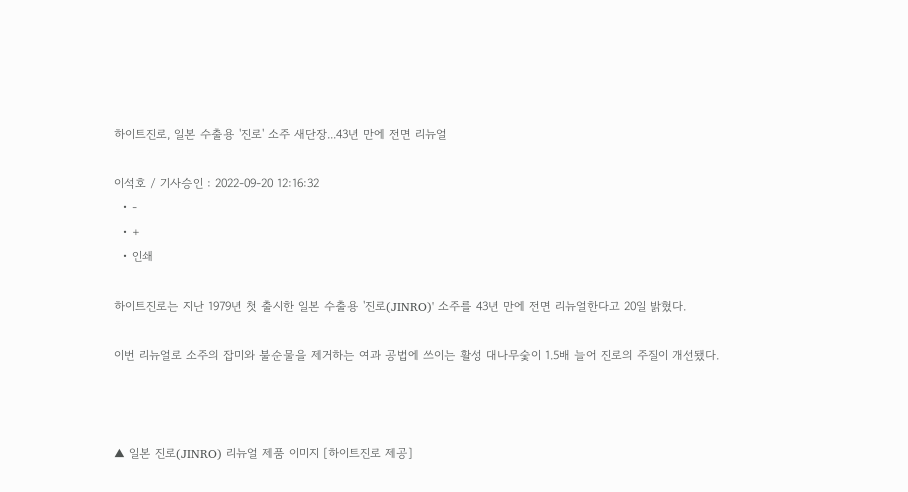하이트진로, 일본 수출용 '진로' 소주 새단장...43년 만에 전면 리뉴얼

이석호 / 기사승인 : 2022-09-20 12:16:32
  • -
  • +
  • 인쇄

하이트진로는 지난 1979년 첫 출시한 일본 수출용 '진로(JINRO)' 소주를 43년 만에 전면 리뉴얼한다고 20일 밝혔다.

이번 리뉴얼로 소주의 잡미와 불순물을 제거하는 여과 공법에 쓰이는 활성 대나무숯이 1.5배 늘어 진로의 주질이 개선됐다.



▲ 일본 진로(JINRO) 리뉴얼 제품 이미지 [하이트진로 제공]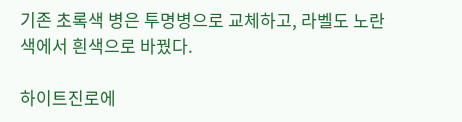기존 초록색 병은 투명병으로 교체하고, 라벨도 노란색에서 흰색으로 바꿨다.

하이트진로에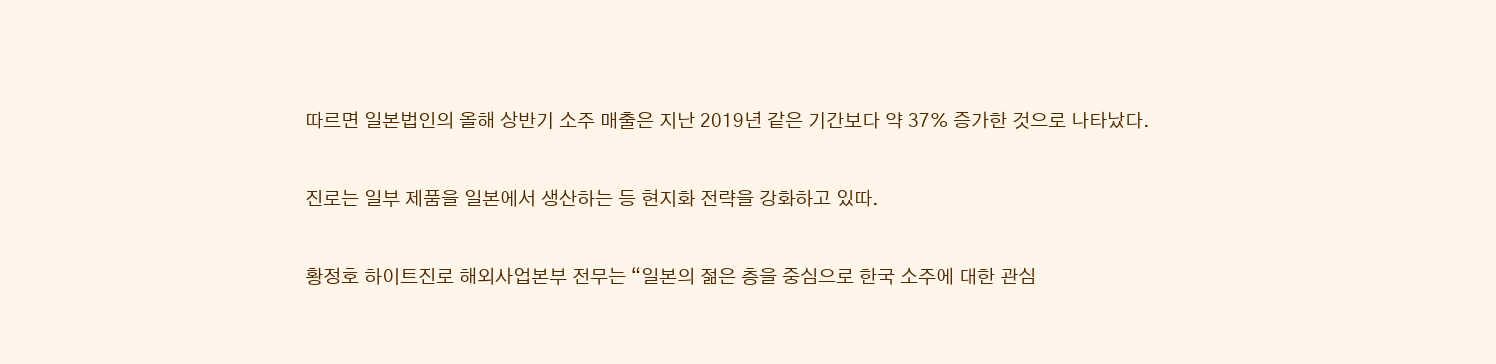따르면 일본법인의 올해 상반기 소주 매출은 지난 2019년 같은 기간보다 약 37% 증가한 것으로 나타났다.

진로는 일부 제품을 일본에서 생산하는 등 현지화 전략을 강화하고 있따.

황정호 하이트진로 해외사업본부 전무는 “일본의 젊은 층을 중심으로 한국 소주에 대한 관심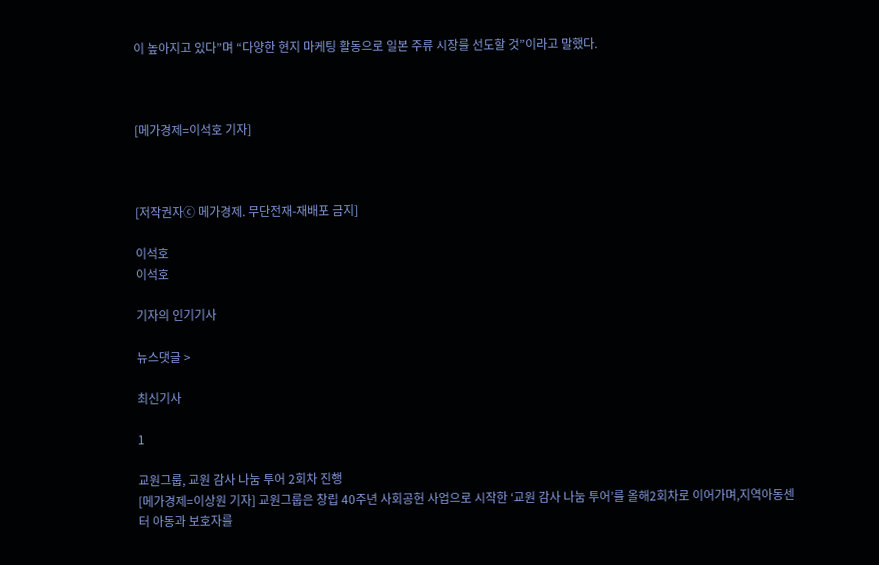이 높아지고 있다”며 “다양한 현지 마케팅 활동으로 일본 주류 시장를 선도할 것”이라고 말했다.



[메가경제=이석호 기자]



[저작권자ⓒ 메가경제. 무단전재-재배포 금지]

이석호
이석호

기자의 인기기사

뉴스댓글 >

최신기사

1

교원그룹, 교원 감사 나눔 투어 2회차 진행
[메가경제=이상원 기자] 교원그룹은 창립 40주년 사회공헌 사업으로 시작한 ‘교원 감사 나눔 투어’를 올해2회차로 이어가며,지역아동센터 아동과 보호자를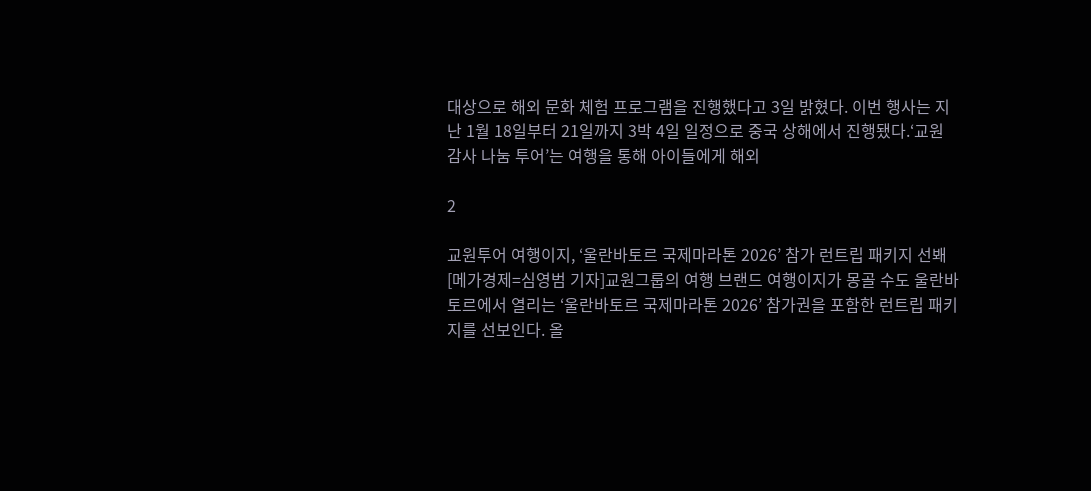대상으로 해외 문화 체험 프로그램을 진행했다고 3일 밝혔다. 이번 행사는 지난 1월 18일부터 21일까지 3박 4일 일정으로 중국 상해에서 진행됐다.‘교원 감사 나눔 투어’는 여행을 통해 아이들에게 해외

2

교원투어 여행이지, ‘울란바토르 국제마라톤 2026’ 참가 런트립 패키지 선봬
[메가경제=심영범 기자]교원그룹의 여행 브랜드 여행이지가 몽골 수도 울란바토르에서 열리는 ‘울란바토르 국제마라톤 2026’ 참가권을 포함한 런트립 패키지를 선보인다. 올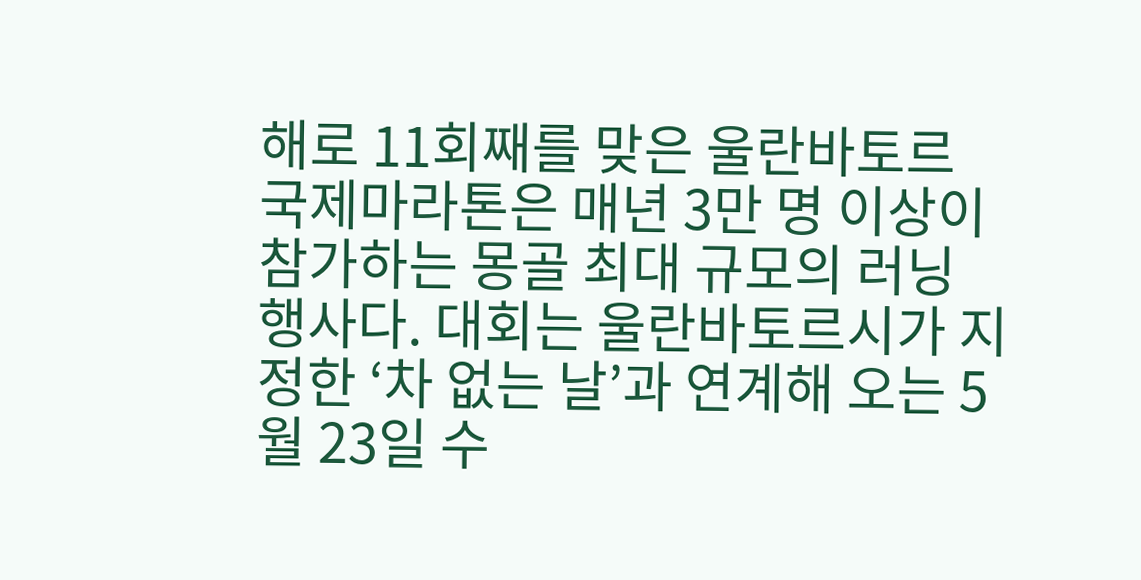해로 11회째를 맞은 울란바토르 국제마라톤은 매년 3만 명 이상이 참가하는 몽골 최대 규모의 러닝 행사다. 대회는 울란바토르시가 지정한 ‘차 없는 날’과 연계해 오는 5월 23일 수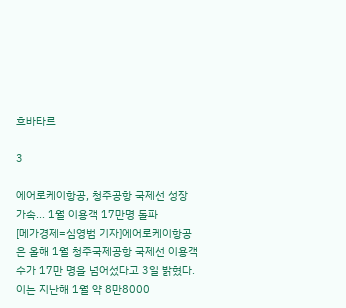흐바타르

3

에어로케이항공, 청주공항 국제선 성장 가속... 1월 이용객 17만명 돌파
[메가경제=심영범 기자]에어로케이항공은 올해 1월 청주국제공항 국제선 이용객 수가 17만 명을 넘어섰다고 3일 밝혔다. 이는 지난해 1월 약 8만8000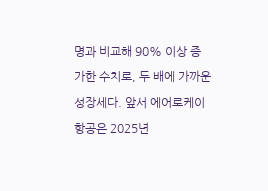명과 비교해 90% 이상 증가한 수치로, 두 배에 가까운 성장세다. 앞서 에어로케이항공은 2025년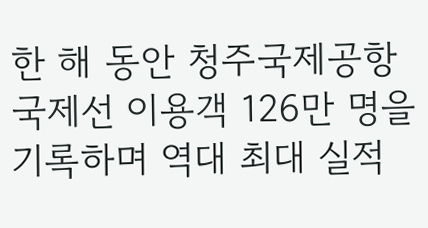한 해 동안 청주국제공항 국제선 이용객 126만 명을 기록하며 역대 최대 실적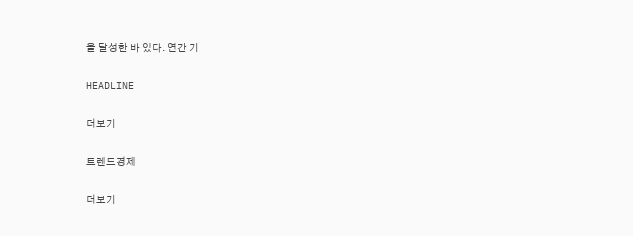을 달성한 바 있다. 연간 기

HEADLINE

더보기

트렌드경제

더보기